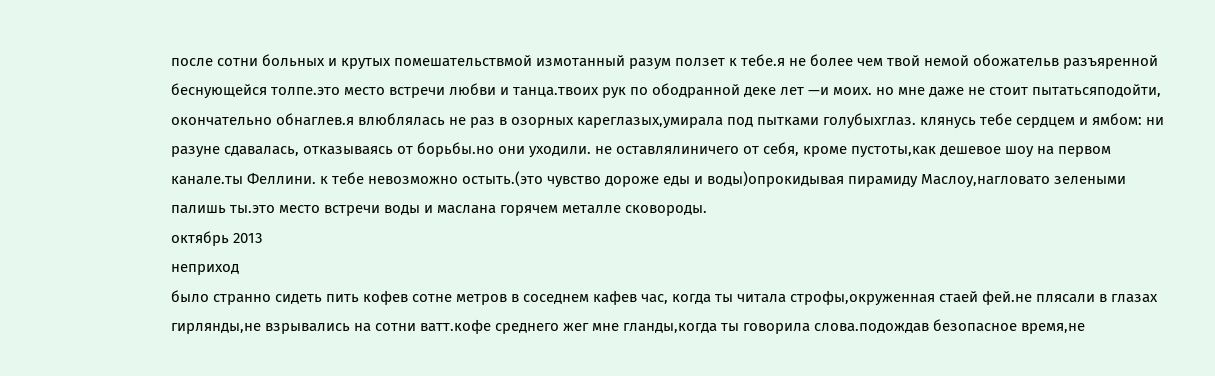после сотни больных и крутых помешательствмой измотанный разум ползет к тебе.я не более чем твой немой обожательв разъяренной беснующейся толпе.это место встречи любви и танца.твоих рук по ободранной деке лет —и моих. но мне даже не стоит пытатьсяподойти, окончательно обнаглев.я влюблялась не раз в озорных кареглазых,умирала под пытками голубыхглаз. клянусь тебе сердцем и ямбом: ни разуне сдавалась, отказываясь от борьбы.но они уходили. не оставлялиничего от себя, кроме пустоты,как дешевое шоу на первом канале.ты Феллини. к тебе невозможно остыть.(это чувство дороже еды и воды)опрокидывая пирамиду Маслоу,нагловато зелеными палишь ты.это место встречи воды и маслана горячем металле сковороды.
октябрь 2013
неприход
было странно сидеть пить кофев сотне метров в соседнем кафев час, когда ты читала строфы,окруженная стаей фей.не плясали в глазах гирлянды,не взрывались на сотни ватт.кофе среднего жег мне гланды,когда ты говорила слова.подождав безопасное время,не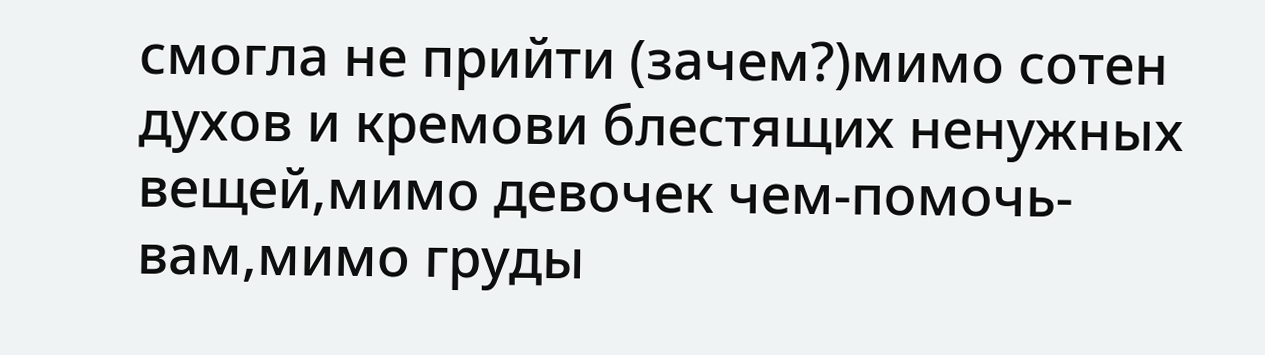смогла не прийти (зачем?)мимо сотен духов и кремови блестящих ненужных вещей,мимо девочек чем-помочь-вам,мимо груды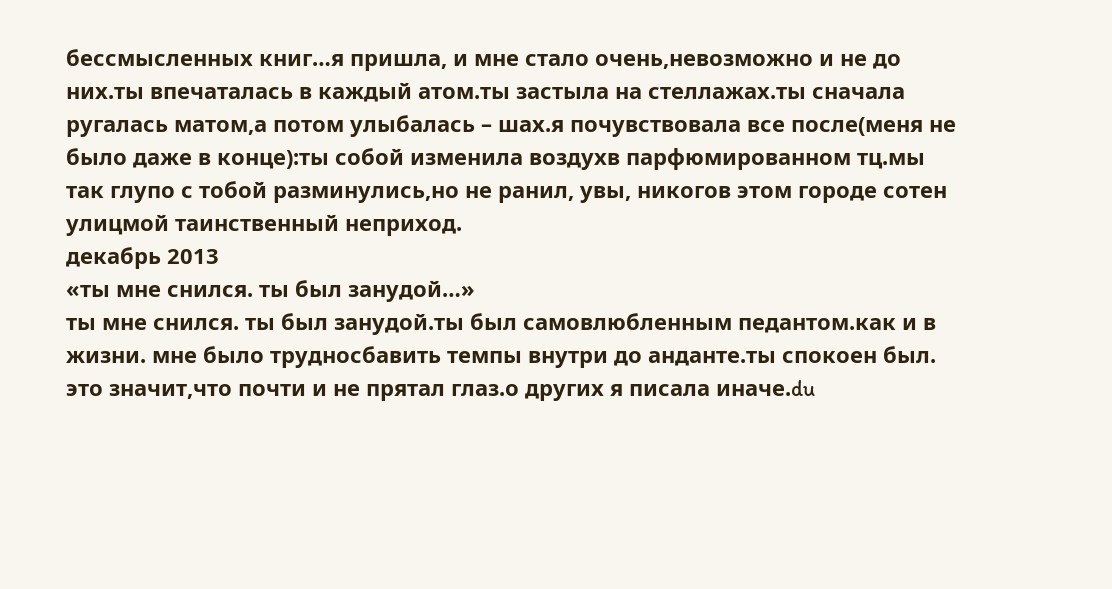бессмысленных книг…я пришла, и мне стало очень,невозможно и не до них.ты впечаталась в каждый атом.ты застыла на стеллажах.ты сначала ругалась матом,а потом улыбалась – шах.я почувствовала все после(меня не было даже в конце):ты собой изменила воздухв парфюмированном тц.мы так глупо с тобой разминулись,но не ранил, увы, никогов этом городе сотен улицмой таинственный неприход.
декабрь 2013
«ты мне снился. ты был занудой…»
ты мне снился. ты был занудой.ты был самовлюбленным педантом.как и в жизни. мне было трудносбавить темпы внутри до анданте.ты спокоен был. это значит,что почти и не прятал глаз.о других я писала иначе.du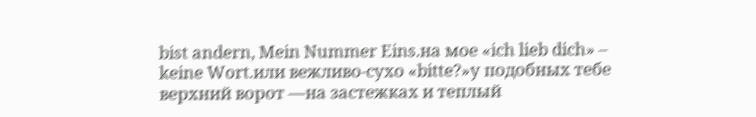bist andern, Mein Nummer Eins.на мое «ich lieb dich» – keine Wort.или вежливо-сухо «bitte?»у подобных тебе верхний ворот —на застежках и теплый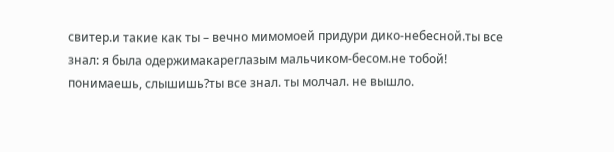свитер.и такие как ты – вечно мимомоей придури дико-небесной.ты все знал: я была одержимакареглазым мальчиком-бесом.не тобой! понимаешь, слышишь?ты все знал. ты молчал. не вышло.